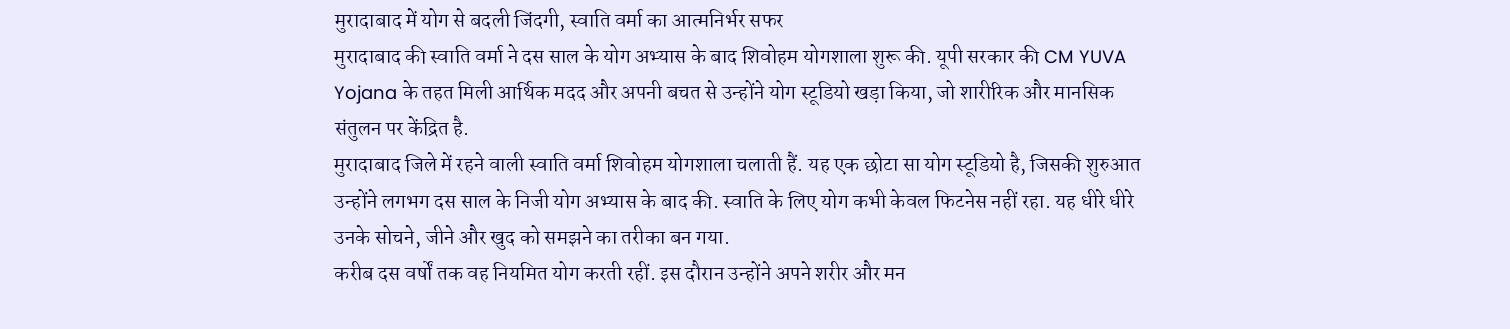मुरादाबाद में योग से बदली जिंदगी, स्वाति वर्मा का आत्मनिर्भर सफर
मुरादाबाद की स्वाति वर्मा ने दस साल के योग अभ्यास के बाद शिवोहम योगशाला शुरू की. यूपी सरकार की CM YUVA Yojana के तहत मिली आर्थिक मदद और अपनी बचत से उन्होंने योग स्टूडियो खड़ा किया, जो शारीरिक और मानसिक संतुलन पर केंद्रित है.
मुरादाबाद जिले में रहने वाली स्वाति वर्मा शिवोहम योगशाला चलाती हैं. यह एक छोटा सा योग स्टूडियो है, जिसकी शुरुआत उन्होंने लगभग दस साल के निजी योग अभ्यास के बाद की. स्वाति के लिए योग कभी केवल फिटनेस नहीं रहा. यह धीरे धीरे उनके सोचने, जीने और खुद को समझने का तरीका बन गया.
करीब दस वर्षों तक वह नियमित योग करती रहीं. इस दौरान उन्होंने अपने शरीर और मन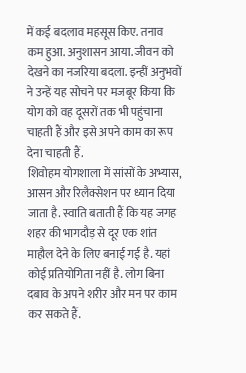में कई बदलाव महसूस किए. तनाव कम हुआ. अनुशासन आया. जीवन को देखने का नजरिया बदला. इन्हीं अनुभवों ने उन्हें यह सोचने पर मजबूर किया कि योग को वह दूसरों तक भी पहुंचाना चाहती हैं और इसे अपने काम का रूप देना चाहती हैं.
शिवोहम योगशाला में सांसों के अभ्यास, आसन और रिलैक्सेशन पर ध्यान दिया जाता है. स्वाति बताती हैं कि यह जगह शहर की भागदौड़ से दूर एक शांत माहौल देने के लिए बनाई गई है. यहां कोई प्रतियोगिता नहीं है. लोग बिना दबाव के अपने शरीर और मन पर काम कर सकते हैं.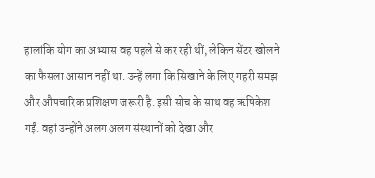हालांकि योग का अभ्यास वह पहले से कर रही थीं, लेकिन सेंटर खोलने का फैसला आसान नहीं था. उन्हें लगा कि सिखाने के लिए गहरी समझ और औपचारिक प्रशिक्षण जरूरी है. इसी सोच के साथ वह ऋषिकेश गईं. वहां उन्होंने अलग अलग संस्थानों को देखा और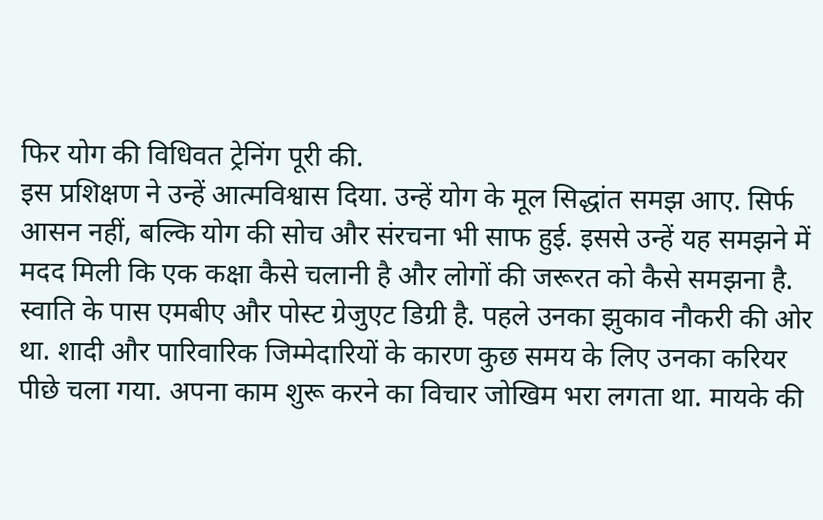फिर योग की विधिवत ट्रेनिंग पूरी की.
इस प्रशिक्षण ने उन्हें आत्मविश्वास दिया. उन्हें योग के मूल सिद्धांत समझ आए. सिर्फ आसन नहीं, बल्कि योग की सोच और संरचना भी साफ हुई. इससे उन्हें यह समझने में मदद मिली कि एक कक्षा कैसे चलानी है और लोगों की जरूरत को कैसे समझना है.
स्वाति के पास एमबीए और पोस्ट ग्रेजुएट डिग्री है. पहले उनका झुकाव नौकरी की ओर था. शादी और पारिवारिक जिम्मेदारियों के कारण कुछ समय के लिए उनका करियर पीछे चला गया. अपना काम शुरू करने का विचार जोखिम भरा लगता था. मायके की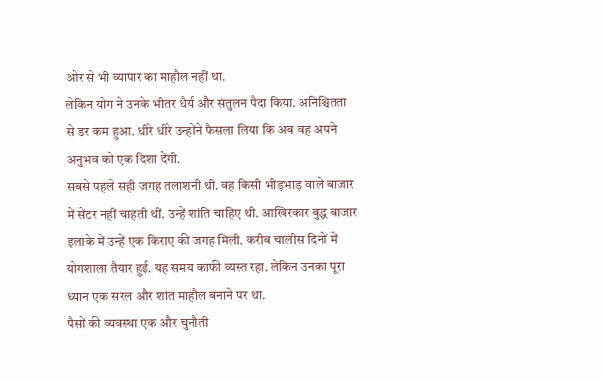ओर से भी व्यापार का माहौल नहीं था.
लेकिन योग ने उनके भीतर धैर्य और संतुलन पैदा किया. अनिश्चितता से डर कम हुआ. धीरे धीरे उन्होंने फैसला लिया कि अब वह अपने अनुभव को एक दिशा देंगी.
सबसे पहले सही जगह तलाशनी थी. वह किसी भीड़भाड़ वाले बाजार में सेंटर नहीं चाहती थीं. उन्हें शांति चाहिए थी. आखिरकार बुद्ध बाजार इलाके में उन्हें एक किराए की जगह मिली. करीब चालीस दिनों में योगशाला तैयार हुई. यह समय काफी व्यस्त रहा. लेकिन उनका पूरा ध्यान एक सरल और शांत माहौल बनाने पर था.
पैसों की व्यवस्था एक और चुनौती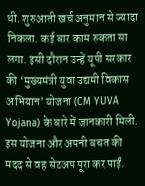थी. शुरुआती खर्च अनुमान से ज्यादा निकला. कई बार काम रुकता सा लगा. इसी दौरान उन्हें यूपी सरकार की ‘मुख्यमंत्री युवा उद्यमी विकास अभियान’ योजना (CM YUVA Yojana) के बारे में जानकारी मिली. इस योजना और अपनी बचत की मदद से वह सेटअप पूरा कर पाईं.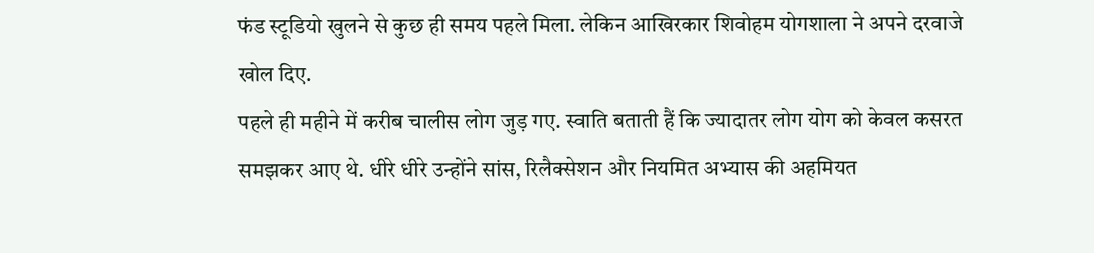फंड स्टूडियो खुलने से कुछ ही समय पहले मिला. लेकिन आखिरकार शिवोहम योगशाला ने अपने दरवाजे खोल दिए.
पहले ही महीने में करीब चालीस लोग जुड़ गए. स्वाति बताती हैं कि ज्यादातर लोग योग को केवल कसरत समझकर आए थे. धीरे धीरे उन्होंने सांस, रिलैक्सेशन और नियमित अभ्यास की अहमियत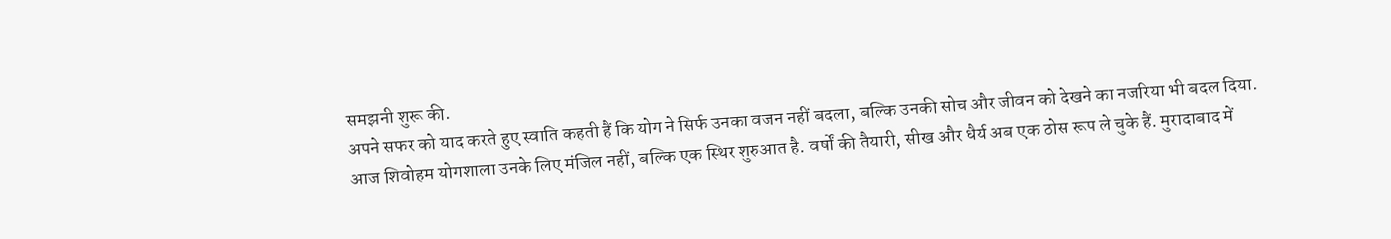समझनी शुरू की.
अपने सफर को याद करते हुए स्वाति कहती हैं कि योग ने सिर्फ उनका वजन नहीं बदला, बल्कि उनकी सोच और जीवन को देखने का नजरिया भी बदल दिया.
आज शिवोहम योगशाला उनके लिए मंजिल नहीं, बल्कि एक स्थिर शुरुआत है. वर्षों की तैयारी, सीख और धैर्य अब एक ठोस रूप ले चुके हैं. मुरादाबाद में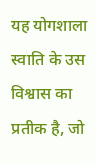यह योगशाला स्वाति के उस विश्वास का प्रतीक है, जो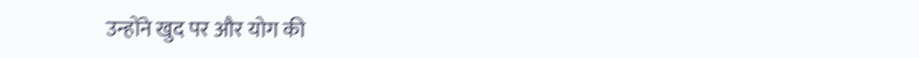उन्होंने खुद पर और योग की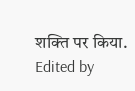शक्ति पर किया.
Edited by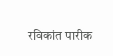रविकांत पारीक